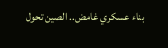بناء عسكري غامض.. الصين تحول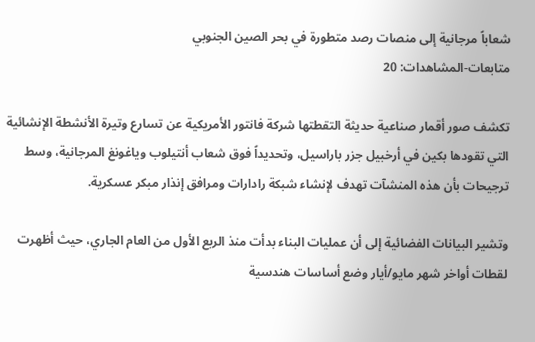شعاباً مرجانية إلى منصات رصد متطورة في بحر الصين الجنوبي
متابعات-المشاهدات: 20

تكشف صور أقمار صناعية حديثة التقطتها شركة فانتور الأمريكية عن تسارع وتيرة الأنشطة الإنشائية التي تقودها بكين في أرخبيل جزر باراسيل، وتحديداً فوق شعاب أنتيلوب وياغونغ المرجانية، وسط ترجيحات بأن هذه المنشآت تهدف لإنشاء شبكة رادارات ومرافق إنذار مبكر عسكرية.

وتشير البيانات الفضائية إلى أن عمليات البناء بدأت منذ الربع الأول من العام الجاري، حيث أظهرت لقطات أواخر شهر مايو/أيار وضع أساسات هندسية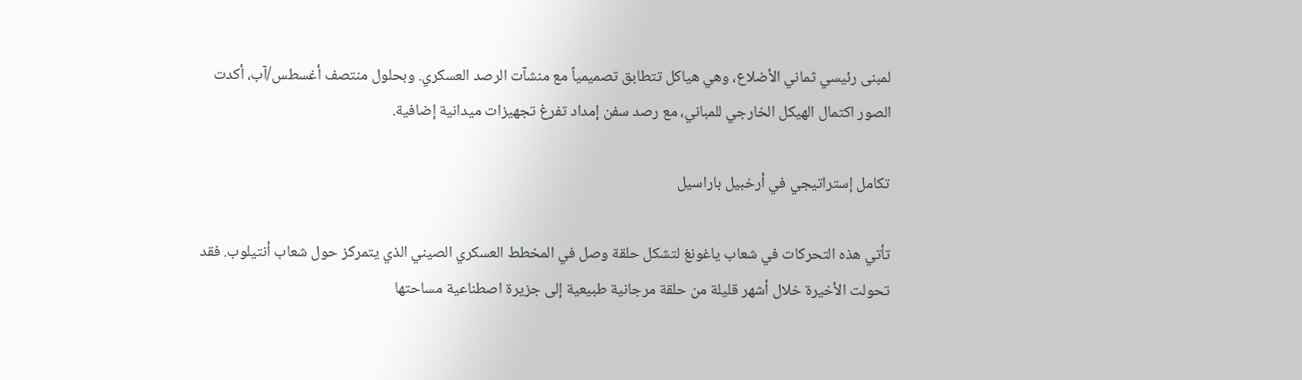لمبنى رئيسي ثماني الأضلاع، وهي هياكل تتطابق تصميمياً مع منشآت الرصد العسكري. وبحلول منتصف أغسطس/آب، أكدت الصور اكتمال الهيكل الخارجي للمباني، مع رصد سفن إمداد تفرغ تجهيزات ميدانية إضافية.

تكامل إستراتيجي في أرخبيل باراسيل

تأتي هذه التحركات في شعاب ياغونغ لتشكل حلقة وصل في المخطط العسكري الصيني الذي يتمركز حول شعاب أنتيلوب. فقد تحولت الأخيرة خلال أشهر قليلة من حلقة مرجانية طبيعية إلى جزيرة اصطناعية مساحتها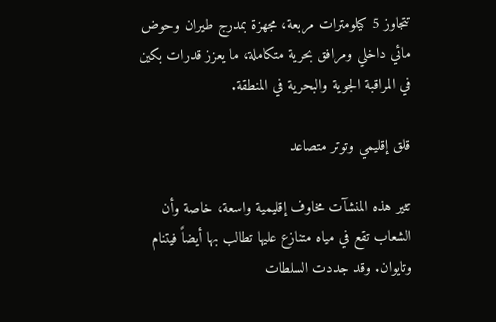تتجاوز 5 كيلومترات مربعة، مجهزة بمدرج طيران وحوض مائي داخلي ومرافق بحرية متكاملة، ما يعزز قدرات بكين في المراقبة الجوية والبحرية في المنطقة.

قلق إقليمي وتوتر متصاعد

تثير هذه المنشآت مخاوف إقليمية واسعة، خاصة وأن الشعاب تقع في مياه متنازع عليها تطالب بها أيضاً فيتنام وتايوان. وقد جددت السلطات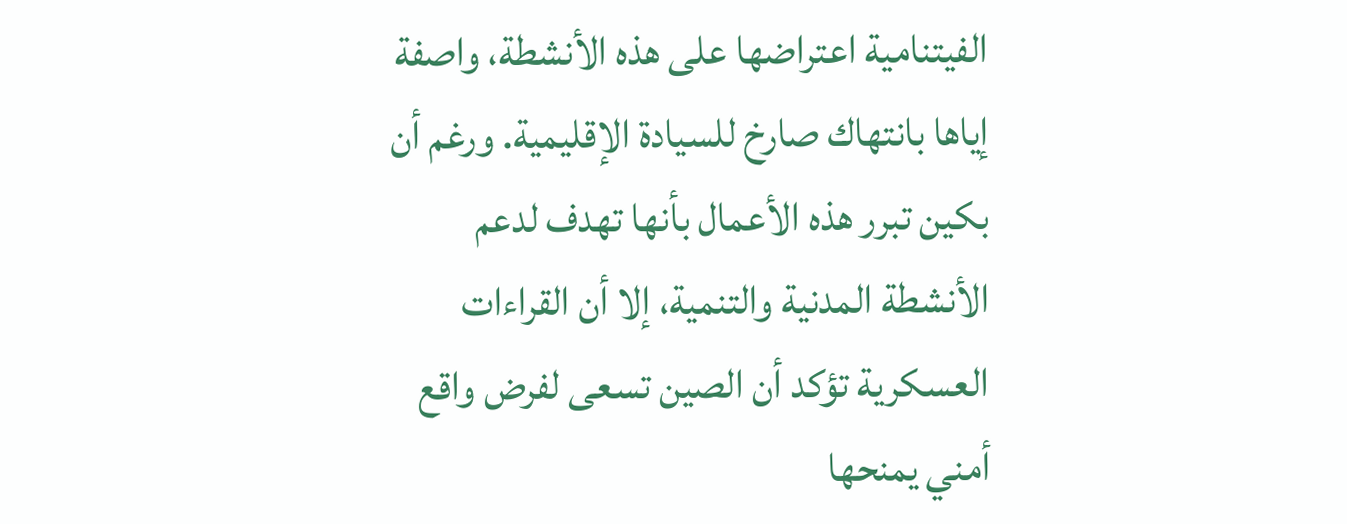الفيتنامية اعتراضها على هذه الأنشطة، واصفة إياها بانتهاك صارخ للسيادة الإقليمية. ورغم أن بكين تبرر هذه الأعمال بأنها تهدف لدعم الأنشطة المدنية والتنمية، إلا أن القراءات العسكرية تؤكد أن الصين تسعى لفرض واقع أمني يمنحها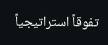تفوقاً استراتيجياً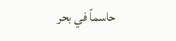حاسماً في بحر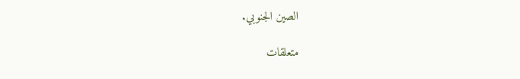الصين الجنوبي.

متعلقات